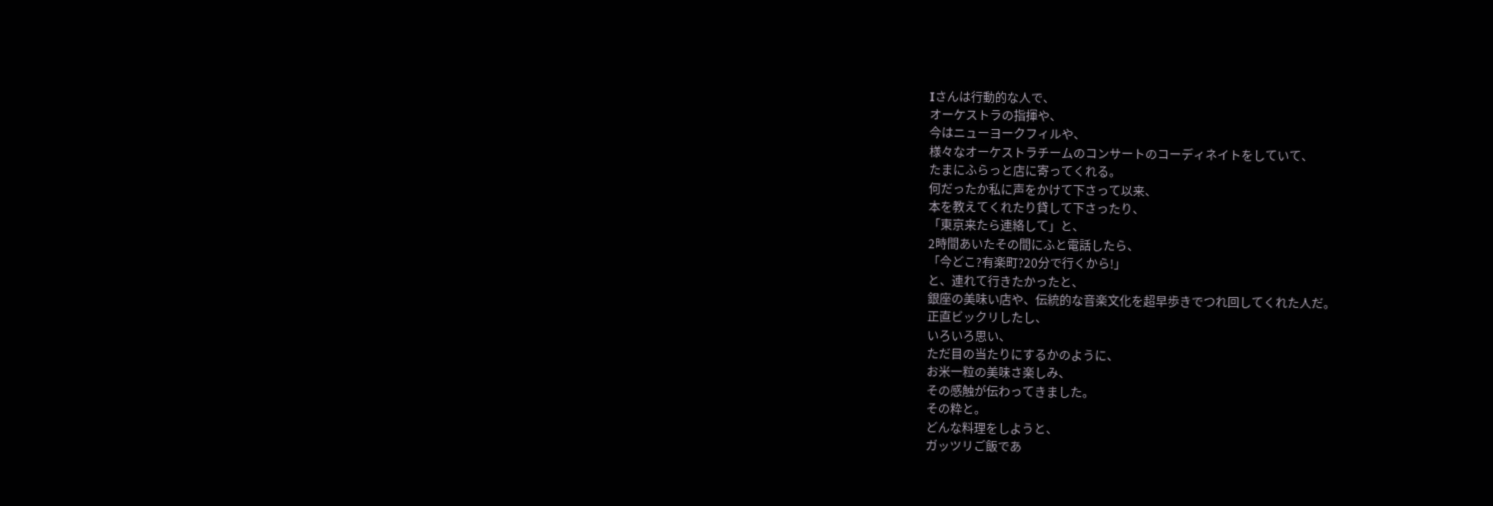Iさんは行動的な人で、
オーケストラの指揮や、
今はニューヨークフィルや、
様々なオーケストラチームのコンサートのコーディネイトをしていて、
たまにふらっと店に寄ってくれる。
何だったか私に声をかけて下さって以来、
本を教えてくれたり貸して下さったり、
「東京来たら連絡して」と、
2時間あいたその間にふと電話したら、
「今どこ?有楽町?20分で行くから!」
と、連れて行きたかったと、
銀座の美味い店や、伝統的な音楽文化を超早歩きでつれ回してくれた人だ。
正直ビックリしたし、
いろいろ思い、
ただ目の当たりにするかのように、
お米一粒の美味さ楽しみ、
その感触が伝わってきました。
その粋と。
どんな料理をしようと、
ガッツリご飯であ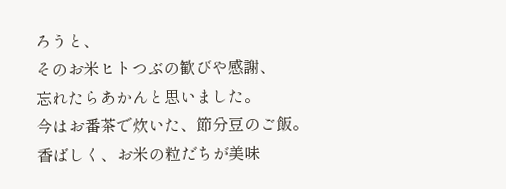ろうと、
そのお米ヒトつぶの歓びや感謝、
忘れたらあかんと思いました。
今はお番茶で炊いた、節分豆のご飯。
香ばしく、お米の粒だちが美味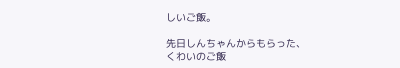しいご飯。

先日しんちゃんからもらった、
くわいのご飯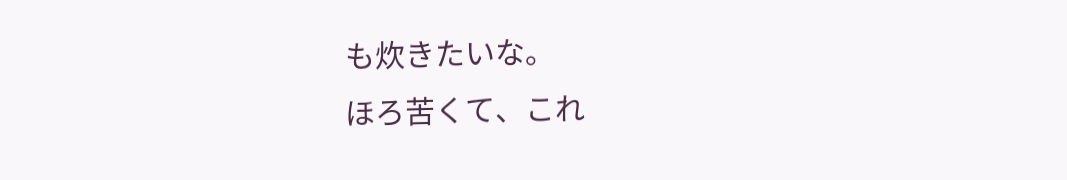も炊きたいな。
ほろ苦くて、これ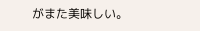がまた美味しい。